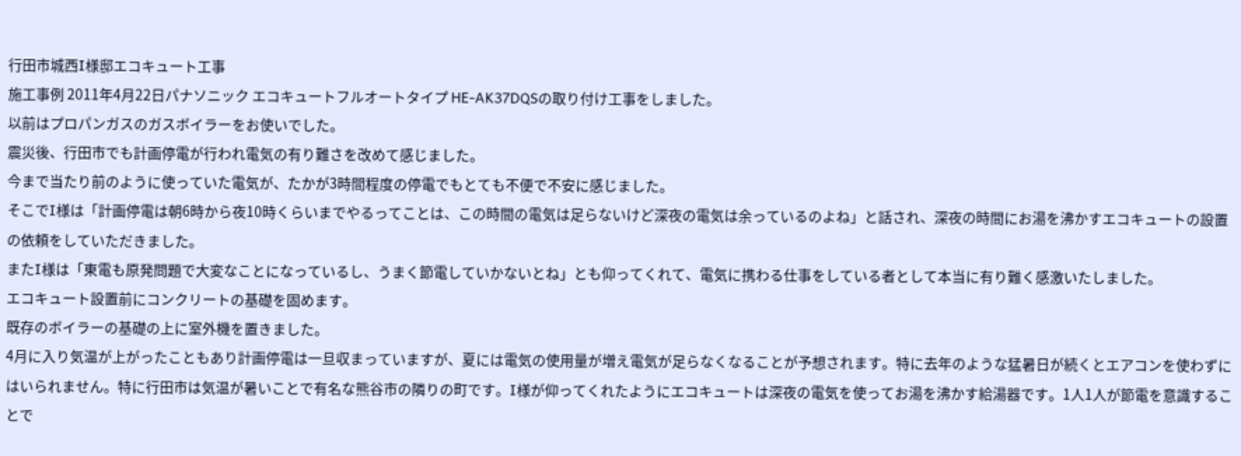行田市城西I様邸エコキュート工事
施工事例 2011年4月22日パナソニック エコキュートフルオートタイプ HE-AK37DQSの取り付け工事をしました。
以前はプロパンガスのガスボイラーをお使いでした。
震災後、行田市でも計画停電が行われ電気の有り難さを改めて感じました。
今まで当たり前のように使っていた電気が、たかが3時間程度の停電でもとても不便で不安に感じました。
そこでI様は「計画停電は朝6時から夜10時くらいまでやるってことは、この時間の電気は足らないけど深夜の電気は余っているのよね」と話され、深夜の時間にお湯を沸かすエコキュートの設置の依頼をしていただきました。
またI様は「東電も原発問題で大変なことになっているし、うまく節電していかないとね」とも仰ってくれて、電気に携わる仕事をしている者として本当に有り難く感激いたしました。
エコキュート設置前にコンクリートの基礎を固めます。
既存のボイラーの基礎の上に室外機を置きました。
4月に入り気温が上がったこともあり計画停電は一旦収まっていますが、夏には電気の使用量が増え電気が足らなくなることが予想されます。特に去年のような猛暑日が続くとエアコンを使わずにはいられません。特に行田市は気温が暑いことで有名な熊谷市の隣りの町です。I様が仰ってくれたようにエコキュートは深夜の電気を使ってお湯を沸かす給湯器です。1人1人が節電を意識することで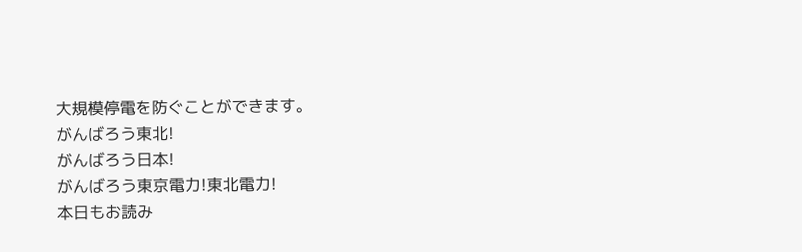大規模停電を防ぐことができます。
がんばろう東北!
がんばろう日本!
がんばろう東京電力!東北電力!
本日もお読み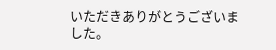いただきありがとうございました。